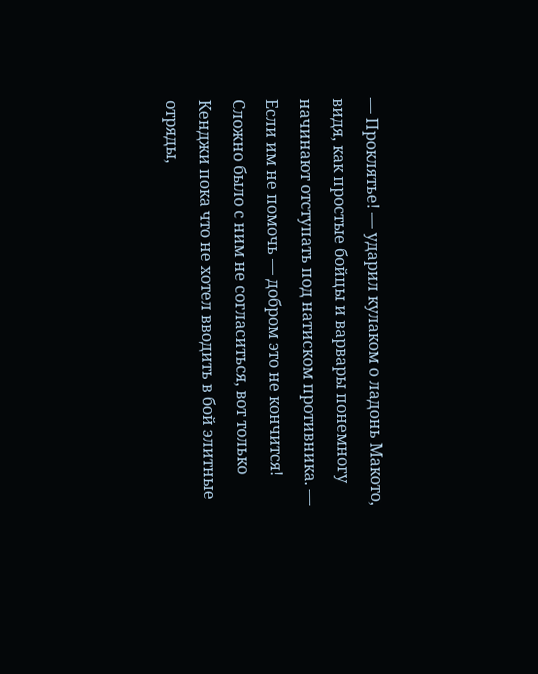— Проклятье! — ударил кулаком о ладонь Макото, видя, как простые бойцы и варвары понемногу начинают отступать под натиском противника. — Если им не помочь — добром это не кончится!
Сложно было с ним не согласиться, вот только Кенджи пока что не хотел вводить в бой элитные отряды,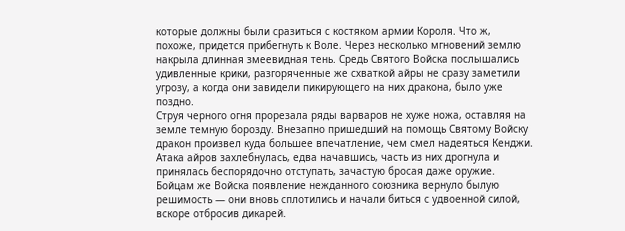которые должны были сразиться с костяком армии Короля. Что ж, похоже, придется прибегнуть к Воле. Через несколько мгновений землю накрыла длинная змеевидная тень. Средь Святого Войска послышались удивленные крики, разгоряченные же схваткой айры не сразу заметили угрозу, а когда они завидели пикирующего на них дракона, было уже поздно.
Струя черного огня прорезала ряды варваров не хуже ножа, оставляя на земле темную борозду. Внезапно пришедший на помощь Святому Войску дракон произвел куда большее впечатление, чем смел надеяться Кенджи. Атака айров захлебнулась, едва начавшись, часть из них дрогнула и принялась беспорядочно отступать, зачастую бросая даже оружие. Бойцам же Войска появление нежданного союзника вернуло былую решимость — они вновь сплотились и начали биться с удвоенной силой, вскоре отбросив дикарей.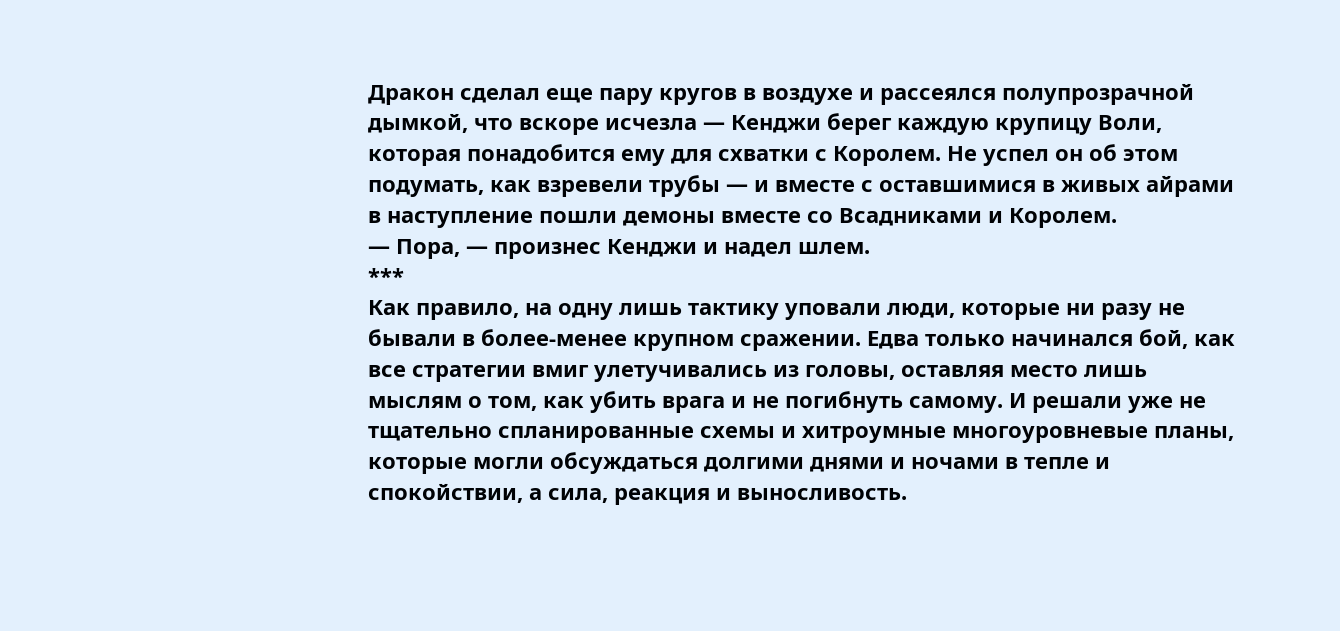Дракон сделал еще пару кругов в воздухе и рассеялся полупрозрачной дымкой, что вскоре исчезла — Кенджи берег каждую крупицу Воли, которая понадобится ему для схватки с Королем. Не успел он об этом подумать, как взревели трубы — и вместе с оставшимися в живых айрами в наступление пошли демоны вместе со Всадниками и Королем.
— Пора, — произнес Кенджи и надел шлем.
***
Как правило, на одну лишь тактику уповали люди, которые ни разу не бывали в более-менее крупном сражении. Едва только начинался бой, как все стратегии вмиг улетучивались из головы, оставляя место лишь мыслям о том, как убить врага и не погибнуть самому. И решали уже не тщательно спланированные схемы и хитроумные многоуровневые планы, которые могли обсуждаться долгими днями и ночами в тепле и спокойствии, а сила, реакция и выносливость.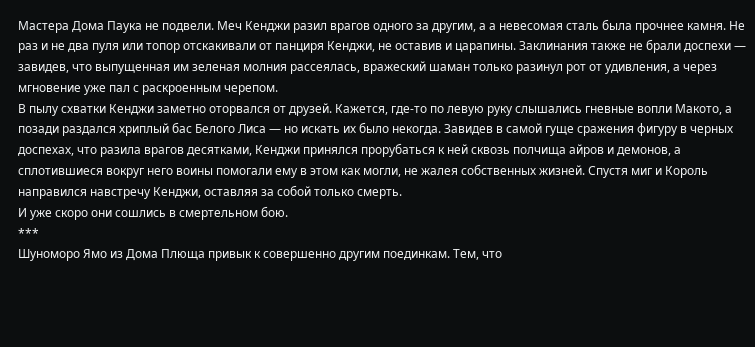Мастера Дома Паука не подвели. Меч Кенджи разил врагов одного за другим, а а невесомая сталь была прочнее камня. Не раз и не два пуля или топор отскакивали от панциря Кенджи, не оставив и царапины. Заклинания также не брали доспехи — завидев, что выпущенная им зеленая молния рассеялась, вражеский шаман только разинул рот от удивления, а через мгновение уже пал с раскроенным черепом.
В пылу схватки Кенджи заметно оторвался от друзей. Кажется, где-то по левую руку слышались гневные вопли Макото, а позади раздался хриплый бас Белого Лиса — но искать их было некогда. Завидев в самой гуще сражения фигуру в черных доспехах, что разила врагов десятками, Кенджи принялся прорубаться к ней сквозь полчища айров и демонов, а сплотившиеся вокруг него воины помогали ему в этом как могли, не жалея собственных жизней. Спустя миг и Король направился навстречу Кенджи, оставляя за собой только смерть.
И уже скоро они сошлись в смертельном бою.
***
Шуноморо Ямо из Дома Плюща привык к совершенно другим поединкам. Тем, что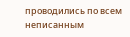проводились по всем неписанным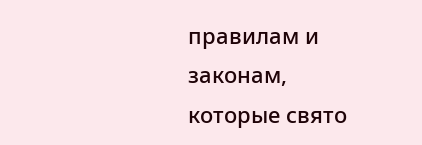правилам и законам, которые свято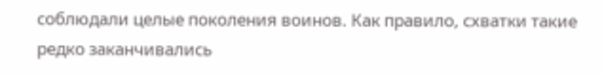соблюдали целые поколения воинов. Как правило, схватки такие редко заканчивались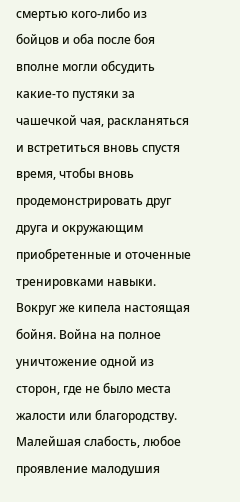смертью кого-либо из бойцов и оба после боя вполне могли обсудить какие-то пустяки за чашечкой чая, раскланяться и встретиться вновь спустя время, чтобы вновь продемонстрировать друг друга и окружающим приобретенные и оточенные тренировками навыки.
Вокруг же кипела настоящая бойня. Война на полное уничтожение одной из сторон, где не было места жалости или благородству. Малейшая слабость, любое проявление малодушия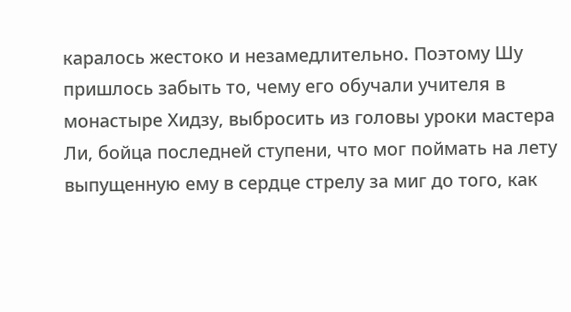каралось жестоко и незамедлительно. Поэтому Шу пришлось забыть то, чему его обучали учителя в монастыре Хидзу, выбросить из головы уроки мастера Ли, бойца последней ступени, что мог поймать на лету выпущенную ему в сердце стрелу за миг до того, как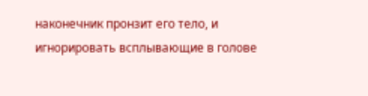наконечник пронзит его тело, и игнорировать всплывающие в голове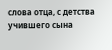слова отца, с детства учившего сына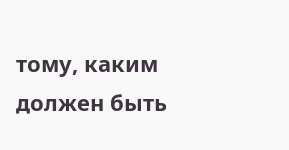тому, каким должен быть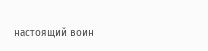настоящий воин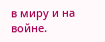в миру и на войне.